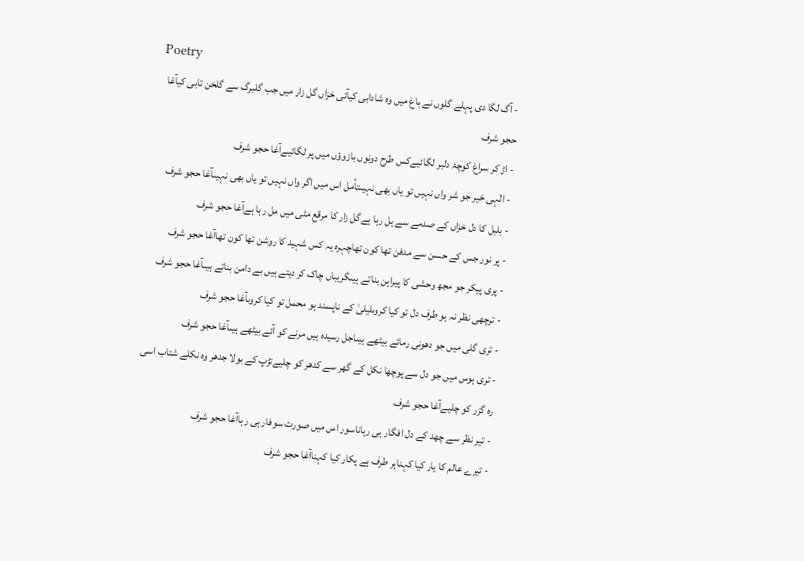Poetry
- آگ لگا دی پہلے گلوں نے باغ میں وہ شادابی کیآئی خزاں گل زار میں جب گلبرگ سے گلخن تابی کیآغا حجو شرف
- اڑ کر سراغ کوچۂ دلبر لگائیےکس طرح دونوں بازوؤں میں پر لگائیےآغا حجو شرف
- الٰہی خیر جو شر واں نہیں تو یاں بھی نہیںتأمل اس میں اگر واں نہیں تو یاں بھی نہیںآغا حجو شرف
- بلبل کا دل خزاں کے صدمے سے ہل رہا ہےگل زار کا مرقع مٹی میں مل رہا ہےآغا حجو شرف
- پر نور جس کے حسن سے مدفن تھا کون تھاچہرہ یہ کس شہید کا روشن تھا کون تھاآغا حجو شرف
- پری پیکر جو مجھ وحشی کا پیراہن بناتے ہیںگریباں چاک کر دیتے ہیں بے دامن بناتے ہیںآغا حجو شرف
- ترچھی نظر نہ ہو طرف دل تو کیا کروںلیلیٰ کے ناپسند ہو محمل تو کیا کروںآغا حجو شرف
- تری گلی میں جو دھونی رمائے بیٹھے ہیںاجل رسیدہ ہیں مرنے کو آئے بیٹھے ہیںآغا حجو شرف
- تری ہوس میں جو دل سے پوچھا نکل کے گھر سے کدھر کو چلیےتڑپ کے بولا جدھر وہ نکلے شتاب اسی رہ گزر کو چلیےآغا حجو شرف
- تیر نظر سے چھد کے دل افگار ہی رہاناسور اس میں صورت سوفار ہی رہاآغا حجو شرف
- تیرے عالم کا یار کیا کہناہر طرف ہے پکار کیا کہناآغا حجو شرف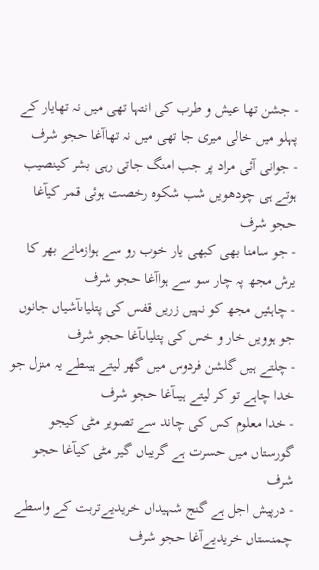- جشن تھا عیش و طرب کی انتہا تھی میں نہ تھایار کے پہلو میں خالی میری جا تھی میں نہ تھاآغا حجو شرف
- جوانی آئی مراد پر جب امنگ جاتی رہی بشر کینصیب ہوتے ہی چودھویں شب شکوہ رخصت ہوئی قمر کیآغا حجو شرف
- جو سامنا بھی کبھی یار خوب رو سے ہوازمانے بھر کا یرش مجھ پہ چار سو سے ہواآغا حجو شرف
- چاہئیں مجھ کو نہیں زریں قفس کی پتلیاںآشیاں جانوں جو ہوویں خار و خس کی پتلیاںآغا حجو شرف
- چلتے ہیں گلشن فردوس میں گھر لیتے ہیںطے یہ منزل جو خدا چاہے تو کر لیتے ہیںآغا حجو شرف
- خدا معلوم کس کی چاند سے تصویر مٹی کیجو گورستاں میں حسرت ہے گریباں گیر مٹی کیآغا حجو شرف
- درپیش اجل ہے گنج شہیداں خریدیےتربت کے واسطے چمنستاں خریدیےآغا حجو شرف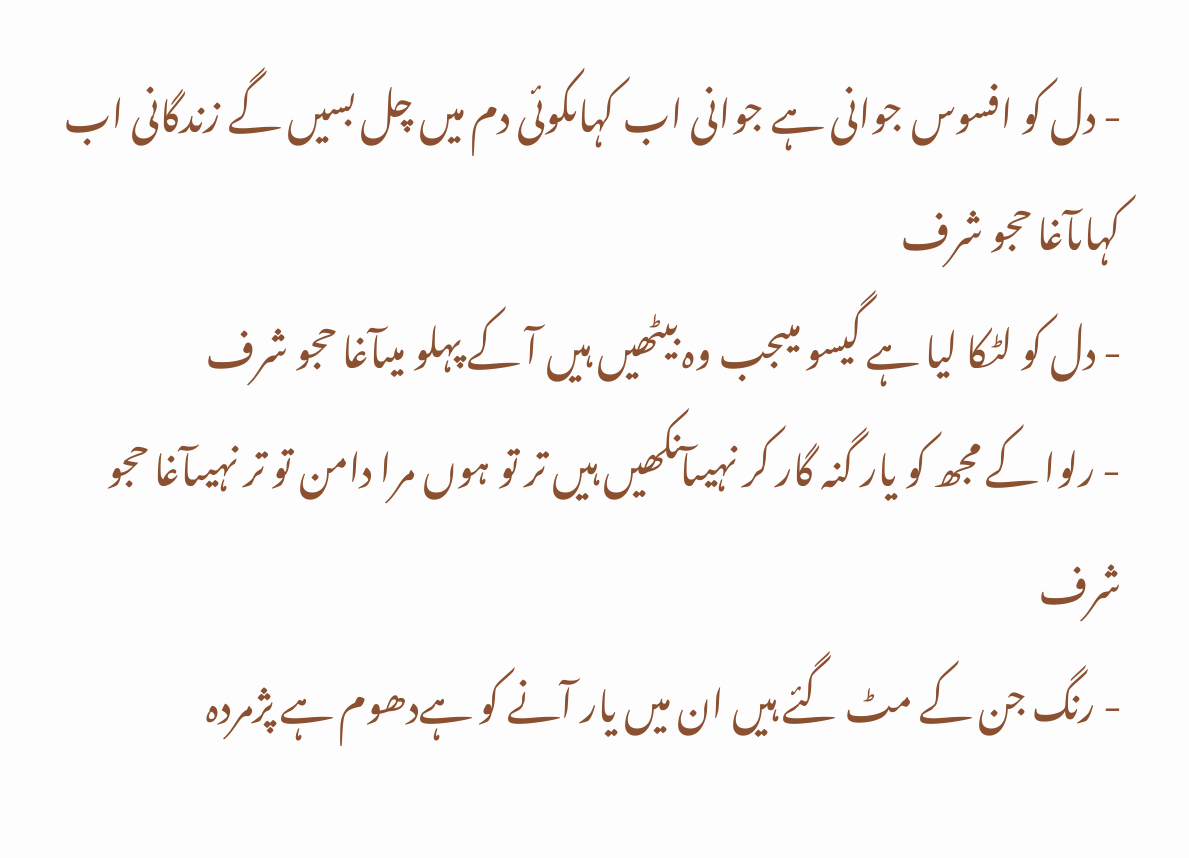- دل کو افسوس جوانی ہے جوانی اب کہاںکوئی دم میں چل بسیں گے زندگانی اب کہاںآغا حجو شرف
- دل کو لٹکا لیا ہے گیسو میںجب وہ بیٹھیں ہیں آ کے پہلو میںآغا حجو شرف
- رلوا کے مجھ کو یار گنہ گار کر نہیںآنکھیں ہیں تر تو ہوں مرا دامن تو تر نہیںآغا حجو شرف
- رنگ جن کے مٹ گئے ہیں ان میں یار آنے کو ہےدھوم ہے پژمردہ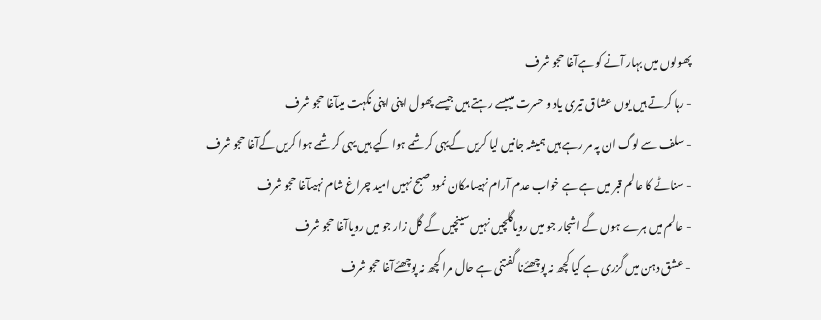پھولوں میں بہار آنے کو ہےآغا حجو شرف
- رہا کرتے ہیں یوں عشاق تیری یاد و حسرت میںبسے رہتے ہیں جیسے پھول اپنی اپنی نکہت میںآغا حجو شرف
- سلف سے لوگ ان پہ مر رہے ہیں ہمیشہ جانیں لیا کریں گےیہی کرشمے ہوا کیے ہیں یہی کرشمے ہوا کریں گےآغا حجو شرف
- سناٹے کا عالم قبر میں ہے ہے خواب عدم آرام نہیںامکان نمود صبح نہیں امید چراغ شام نہیںآغا حجو شرف
- عالم میں ہرے ہوں گے اشجار جو میں رویاگلچیں نہیں سینچیں گے گل زار جو میں رویاآغا حجو شرف
- عشق دہن میں گزری ہے کیا کچھ نہ پوچھئےنا گفتنی ہے حال مرا کچھ نہ پوچھئےآغا حجو شرف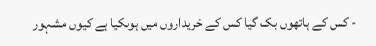- کس کے ہاتھوں بک گیا کس کے خریداروں میں ہوںکیا ہے کیوں مشہور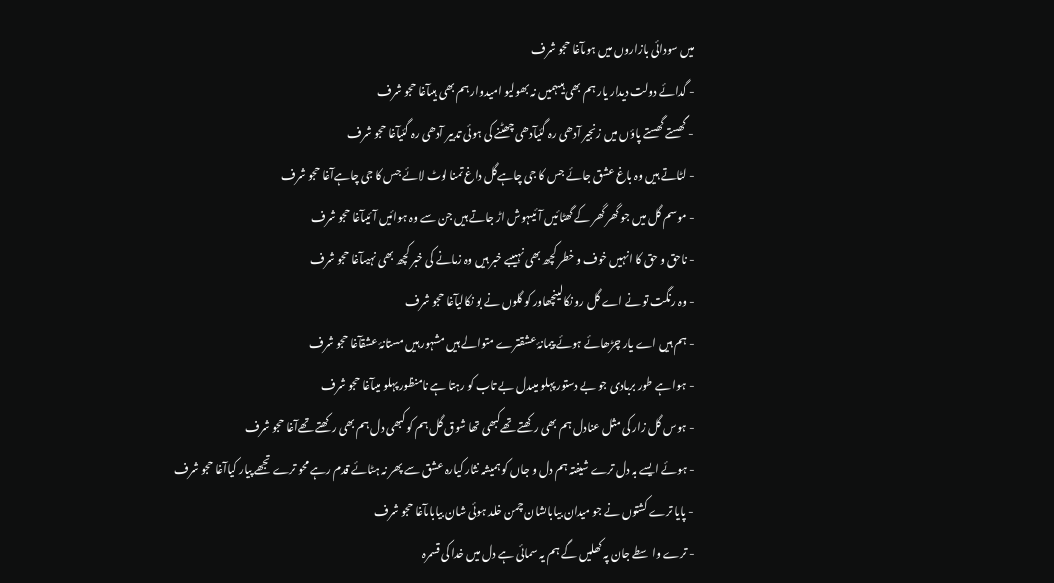میں سودائی بازاروں میں ہوںآغا حجو شرف
- گدائے دولت دیدار یار ہم بھی ہیںہمیں نہ بھولیو امیدوار ہم بھی ہیںآغا حجو شرف
- گھستے گھستے پاؤں میں زنجیر آدھی رہ گئیآدھی چھٹنے کی ہوئی تدبیر آدھی رہ گئیآغا حجو شرف
- لٹاتے ہیں وہ باغ عشق جائے جس کا جی چاہےگل داغ تمنا لوٹ لائے جس کا جی چاہےآغا حجو شرف
- موسم گل میں جو گھر گھر کے گھٹائیں آئیںہوش اڑ جاتے ہیں جن سے وہ ہوائیں آئیںآغا حجو شرف
- ناحق و حق کا انہیں خوف و خطر کچھ بھی نہیںبے خبر ہیں وہ زمانے کی خبر کچھ بھی نہیںآغا حجو شرف
- وہ رنگت تو نے اے گل رو نکالینچھاور کو گلوں نے بو نکالیآغا حجو شرف
- ہم ہیں اے یار چڑھائے ہوئے پیمانۂ عشقترے متوالے ہیں مشہور ہیں مستانۂ عشقآغا حجو شرف
- ہوا ہے طور بربادی جو بے دستور پہلو میںدل بے تاب کو رہتا ہے نامنظور پہلو میںآغا حجو شرف
- ہوس گل زار کی مثل عنادل ہم بھی رکھتے تھےکبھی تھا شوق گل ہم کو کبھی دل ہم بھی رکھتے تھےآغا حجو شرف
- ہوئے ایسے بہ دل ترے شیفتہ ہم دل و جاں کو ہمیشہ نثار کیارہ عشق سے پھر نہ ہٹائے قدم رہے محو ترے تجھے پیار کیاآغا حجو شرف
- پایا ترے کشتوں نے جو میدان بیاباںشان چمن خلد ہوئی شان بیاباںآغا حجو شرف
- ترے واسطے جان پہ کھلیں گے ہم یہ سمائی ہے دل میں خدا کی قسمرہ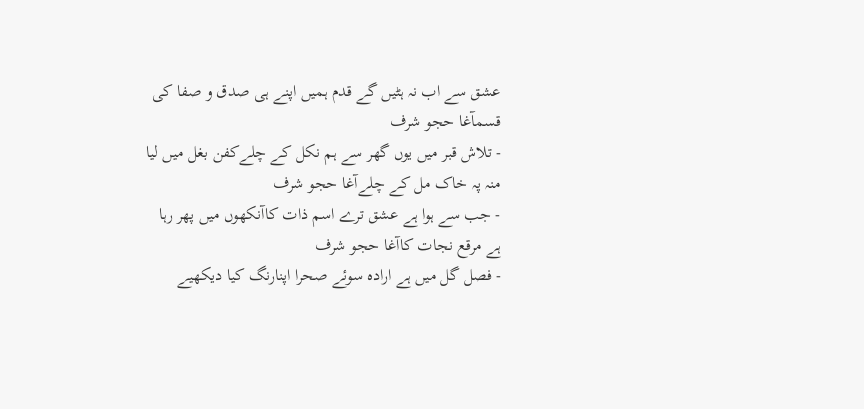عشق سے اب نہ ہٹیں گے قدم ہمیں اپنے ہی صدق و صفا کی قسمآغا حجو شرف
- تلاش قبر میں یوں گھر سے ہم نکل کے چلےکفن بغل میں لیا منہ پہ خاک مل کے چلےآغا حجو شرف
- جب سے ہوا ہے عشق ترے اسم ذات کاآنکھوں میں پھر رہا ہے مرقع نجات کاآغا حجو شرف
- فصل گل میں ہے ارادہ سوئے صحرا اپنارنگ کیا دیکھیے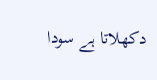دکھلاتا ہے سودا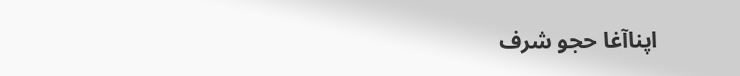اپناآغا حجو شرف